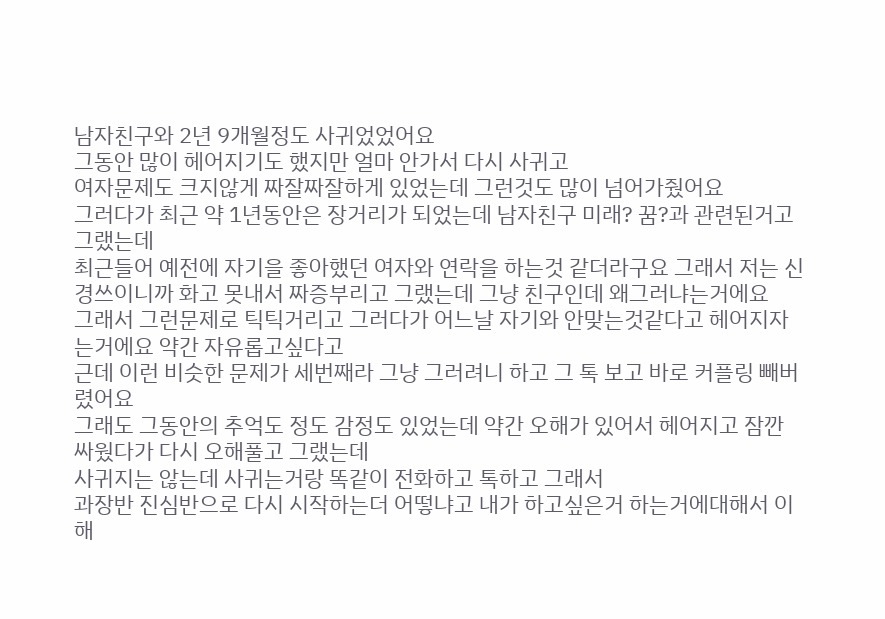남자친구와 2년 9개월정도 사귀었었어요
그동안 많이 헤어지기도 했지만 얼마 안가서 다시 사귀고
여자문제도 크지않게 짜잘짜잘하게 있었는데 그런것도 많이 넘어가줬어요
그러다가 최근 약 1년동안은 장거리가 되었는데 남자친구 미래? 꿈?과 관련된거고 그랬는데
최근들어 예전에 자기을 좋아했던 여자와 연락을 하는것 같더라구요 그래서 저는 신경쓰이니까 화고 못내서 짜증부리고 그랬는데 그냥 친구인데 왜그러냐는거에요
그래서 그런문제로 틱틱거리고 그러다가 어느날 자기와 안맞는것같다고 헤어지자는거에요 약간 자유롭고싶다고
근데 이런 비슷한 문제가 세번째라 그냥 그러려니 하고 그 톡 보고 바로 커플링 빼버렸어요
그래도 그동안의 추억도 정도 감정도 있었는데 약간 오해가 있어서 헤어지고 잠깐 싸웠다가 다시 오해풀고 그랬는데
사귀지는 않는데 사귀는거랑 똑같이 전화하고 톡하고 그래서
과장반 진심반으로 다시 시작하는더 어떻냐고 내가 하고싶은거 하는거에대해서 이해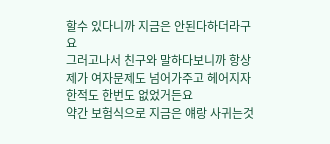할수 있다니까 지금은 안된다하더라구요
그러고나서 친구와 말하다보니까 항상 제가 여자문제도 넘어가주고 헤어지자한적도 한번도 없었거든요
약간 보험식으로 지금은 얘랑 사귀는것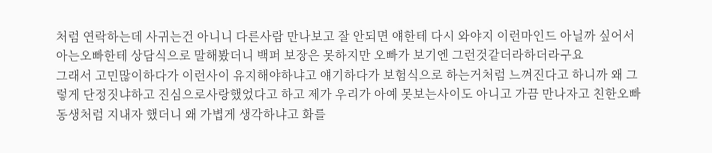처럼 연락하는데 사귀는건 아니니 다른사람 만나보고 잘 안되면 얘한테 다시 와야지 이런마인드 아닐까 싶어서
아는오빠한테 상담식으로 말해봤더니 백퍼 보장은 못하지만 오빠가 보기엔 그런것같더라하더라구요
그래서 고민많이하다가 이런사이 유지해야하냐고 얘기하다가 보험식으로 하는거처럼 느껴진다고 하니까 왜 그렇게 단정짓냐하고 진심으로사랑했었다고 하고 제가 우리가 아예 못보는사이도 아니고 가끔 만나자고 친한오빠동생처럼 지내자 했더니 왜 가볍게 생각하냐고 화를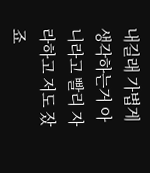내길래 가볍게생각하는거 아니라고 빨리 자라하고 저도 잤죠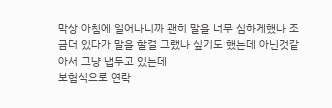막상 아침에 일어나니까 괜히 말을 너무 심하게했나 조금더 있다가 말을 할걸 그랬나 싶기도 했는데 아닌것같아서 그냥 냅두고 있는데
보험식으로 연락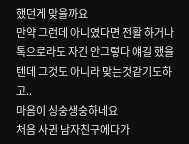했던게 맞을까요
만약 그런데 아니였다면 전활 하거나 톡으로라도 자긴 안그렇다 얘길 했을텐데 그것도 아니라 맞는것같기도하고..
마음이 싱숭생숭하네요
처음 사귄 남자친구에다가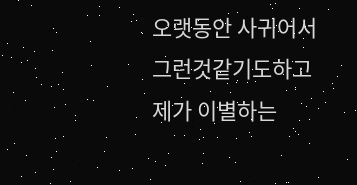오랫동안 사귀어서 그런것같기도하고 제가 이별하는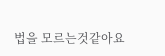법을 모르는것같아요